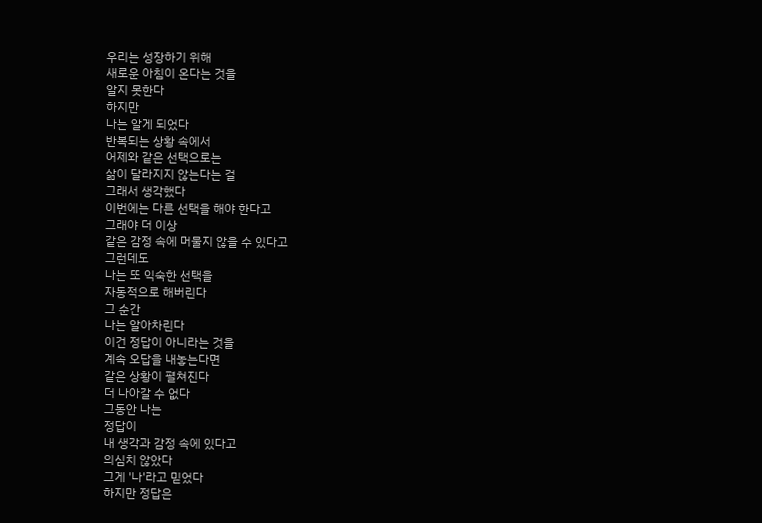우리는 성장하기 위해
새로운 아침이 온다는 것을
알지 못한다
하지만
나는 알게 되었다
반복되는 상황 속에서
어제와 같은 선택으로는
삶이 달라지지 않는다는 걸
그래서 생각했다
이번에는 다른 선택을 해야 한다고
그래야 더 이상
같은 감정 속에 머물지 않을 수 있다고
그런데도
나는 또 익숙한 선택을
자동적으로 해버린다
그 순간
나는 알아차린다
이건 정답이 아니라는 것을
계속 오답을 내놓는다면
같은 상황이 펼쳐진다
더 나아갈 수 없다
그동안 나는
정답이
내 생각과 감정 속에 있다고
의심치 않았다
그게 '나'라고 믿었다
하지만 정답은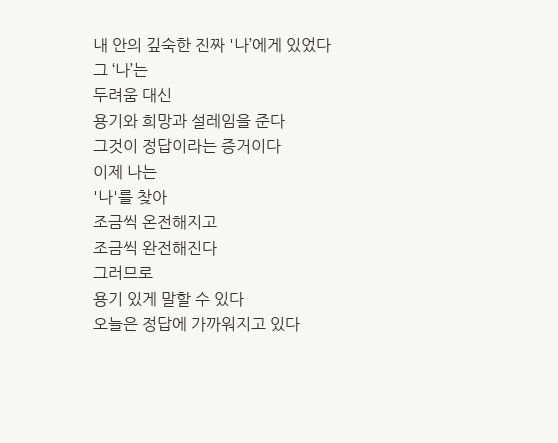내 안의 깊숙한 진짜 '나’에게 있었다
그 ‘나’는
두려움 대신
용기와 희망과 설레임을 준다
그것이 정답이라는 증거이다
이제 나는
'나'를 찾아
조금씩 온전해지고
조금씩 완전해진다
그러므로
용기 있게 말할 수 있다
오늘은 정답에 가까워지고 있다